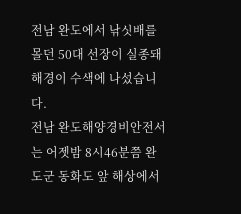전남 완도에서 낚싯배를 몰던 50대 선장이 실종돼 해경이 수색에 나섰습니다.
전남 완도해양경비안전서는 어젯밤 8시46분쯤 완도군 동화도 앞 해상에서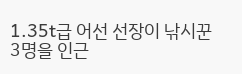1.35t급 어선 선장이 낚시꾼 3명을 인근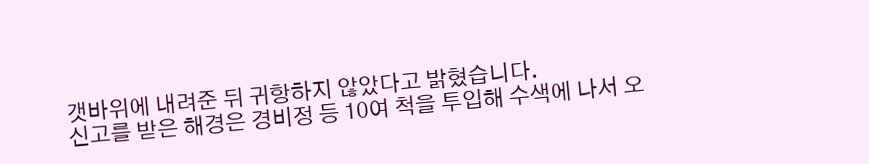갯바위에 내려준 뒤 귀항하지 않았다고 밝혔습니다.
신고를 받은 해경은 경비정 등 10여 척을 투입해 수색에 나서 오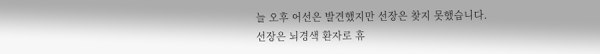늘 오후 어선은 발견했지만 선장은 찾지 못했습니다.
선장은 뇌경색 환자로 휴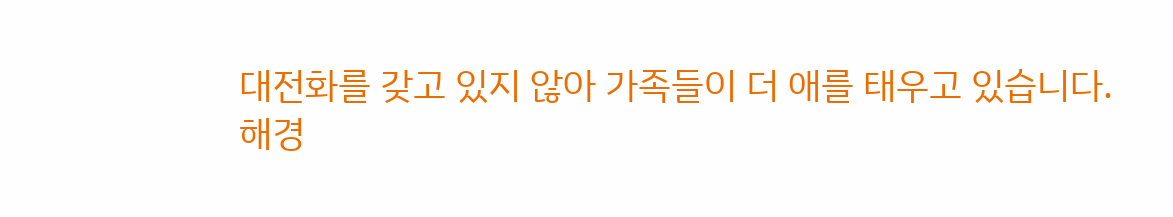대전화를 갖고 있지 않아 가족들이 더 애를 태우고 있습니다.
해경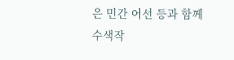은 민간 어선 등과 함께 수색작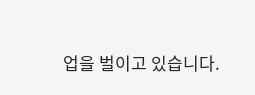업을 벌이고 있습니다.